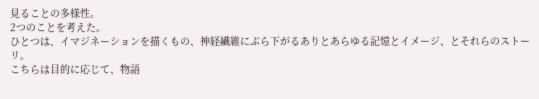見ることの多様性。
2つのことを考えた。
ひとつは、イマジネーションを描くもの、神経繊維にぶら下がるありとあらゆる記憶とイメージ、とそれらのストーリ。
こちらは目的に応じて、物語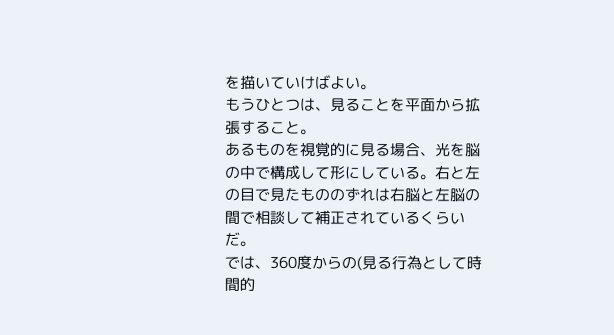を描いていけばよい。
もうひとつは、見ることを平面から拡張すること。
あるものを視覚的に見る場合、光を脳の中で構成して形にしている。右と左の目で見たもののずれは右脳と左脳の間で相談して補正されているくらいだ。
では、360度からの(見る行為として時間的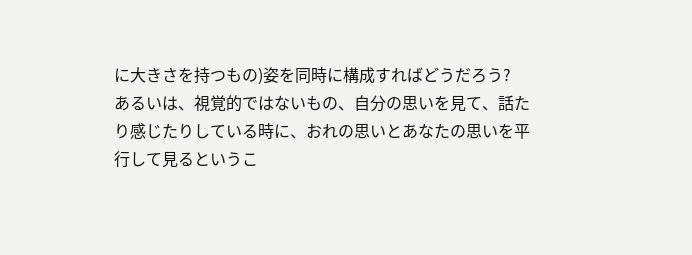に大きさを持つもの)姿を同時に構成すればどうだろう?
あるいは、視覚的ではないもの、自分の思いを見て、話たり感じたりしている時に、おれの思いとあなたの思いを平行して見るというこ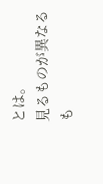とは。
見るものが異なるも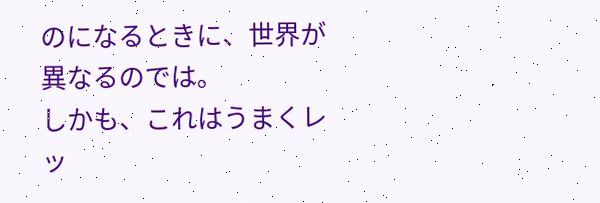のになるときに、世界が異なるのでは。
しかも、これはうまくレッ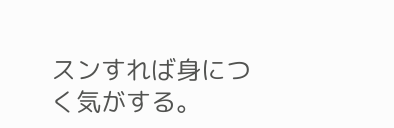スンすれば身につく気がする。